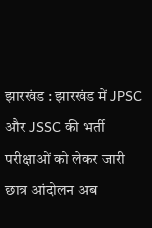झारखंड : झारखंड में JPSC और JSSC की भर्ती परीक्षाओं को लेकर जारी छात्र आंदोलन अब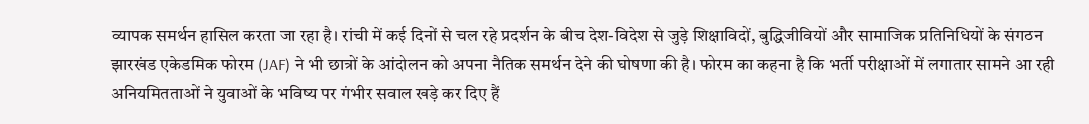व्यापक समर्थन हासिल करता जा रहा है। रांची में कई दिनों से चल रहे प्रदर्शन के बीच देश-विदेश से जुड़े शिक्षाविदों, बुद्धिजीवियों और सामाजिक प्रतिनिधियों के संगठन झारखंड एकेडमिक फोरम (JAF) ने भी छात्रों के आंदोलन को अपना नैतिक समर्थन देने की घोषणा की है। फोरम का कहना है कि भर्ती परीक्षाओं में लगातार सामने आ रही अनियमितताओं ने युवाओं के भविष्य पर गंभीर सवाल खड़े कर दिए हैं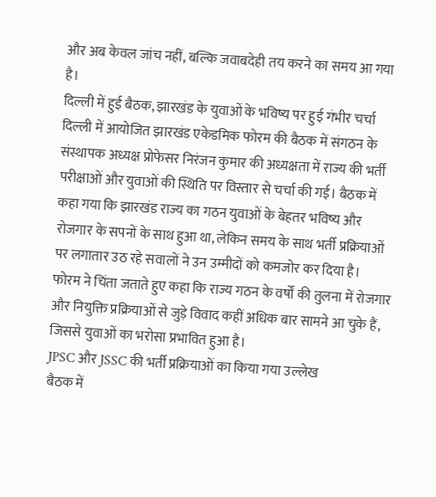और अब केवल जांच नहीं, बल्कि जवाबदेही तय करने का समय आ गया है।
दिल्ली में हुई बैठक, झारखंड के युवाओं के भविष्य पर हुई गंभीर चर्चा
दिल्ली में आयोजित झारखंड एकेडमिक फोरम की बैठक में संगठन के संस्थापक अध्यक्ष प्रोफेसर निरंजन कुमार की अध्यक्षता में राज्य की भर्ती परीक्षाओं और युवाओं की स्थिति पर विस्तार से चर्चा की गई। बैठक में कहा गया कि झारखंड राज्य का गठन युवाओं के बेहतर भविष्य और रोजगार के सपनों के साथ हुआ था, लेकिन समय के साथ भर्ती प्रक्रियाओं पर लगातार उठ रहे सवालों ने उन उम्मीदों को कमजोर कर दिया है।
फोरम ने चिंता जताते हुए कहा कि राज्य गठन के वर्षों की तुलना में रोजगार और नियुक्ति प्रक्रियाओं से जुड़े विवाद कहीं अधिक बार सामने आ चुके हैं, जिससे युवाओं का भरोसा प्रभावित हुआ है।
JPSC और JSSC की भर्ती प्रक्रियाओं का किया गया उल्लेख
बैठक में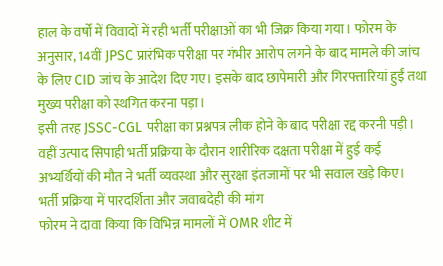हाल के वर्षों में विवादों में रही भर्ती परीक्षाओं का भी जिक्र किया गया। फोरम के अनुसार, 14वीं JPSC प्रारंभिक परीक्षा पर गंभीर आरोप लगने के बाद मामले की जांच के लिए CID जांच के आदेश दिए गए। इसके बाद छापेमारी और गिरफ्तारियां हुईं तथा मुख्य परीक्षा को स्थगित करना पड़ा।
इसी तरह JSSC-CGL परीक्षा का प्रश्नपत्र लीक होने के बाद परीक्षा रद्द करनी पड़ी। वहीं उत्पाद सिपाही भर्ती प्रक्रिया के दौरान शारीरिक दक्षता परीक्षा में हुई कई अभ्यर्थियों की मौत ने भर्ती व्यवस्था और सुरक्षा इंतजामों पर भी सवाल खड़े किए।
भर्ती प्रक्रिया में पारदर्शिता और जवाबदेही की मांग
फोरम ने दावा किया कि विभिन्न मामलों में OMR शीट में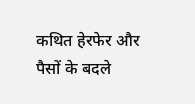कथित हेरफेर और पैसों के बदले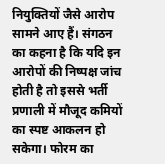नियुक्तियों जैसे आरोप सामने आए हैं। संगठन का कहना है कि यदि इन आरोपों की निष्पक्ष जांच होती है तो इससे भर्ती प्रणाली में मौजूद कमियों का स्पष्ट आकलन हो सकेगा। फोरम का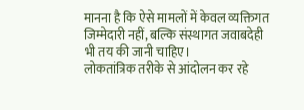मानना है कि ऐसे मामलों में केवल व्यक्तिगत जिम्मेदारी नहीं, बल्कि संस्थागत जवाबदेही भी तय की जानी चाहिए।
लोकतांत्रिक तरीके से आंदोलन कर रहे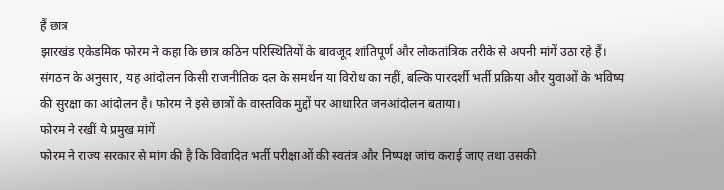हैं छात्र
झारखंड एकेडमिक फोरम ने कहा कि छात्र कठिन परिस्थितियों के बावजूद शांतिपूर्ण और लोकतांत्रिक तरीके से अपनी मांगें उठा रहे हैं। संगठन के अनुसार, यह आंदोलन किसी राजनीतिक दल के समर्थन या विरोध का नहीं, बल्कि पारदर्शी भर्ती प्रक्रिया और युवाओं के भविष्य की सुरक्षा का आंदोलन है। फोरम ने इसे छात्रों के वास्तविक मुद्दों पर आधारित जनआंदोलन बताया।
फोरम ने रखीं ये प्रमुख मांगें
फोरम ने राज्य सरकार से मांग की है कि विवादित भर्ती परीक्षाओं की स्वतंत्र और निष्पक्ष जांच कराई जाए तथा उसकी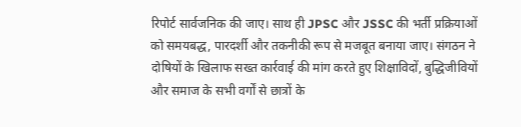रिपोर्ट सार्वजनिक की जाए। साथ ही JPSC और JSSC की भर्ती प्रक्रियाओं को समयबद्ध, पारदर्शी और तकनीकी रूप से मजबूत बनाया जाए। संगठन ने दोषियों के खिलाफ सख्त कार्रवाई की मांग करते हुए शिक्षाविदों, बुद्धिजीवियों और समाज के सभी वर्गों से छात्रों के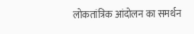लोकतांत्रिक आंदोलन का समर्थन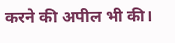करने की अपील भी की।